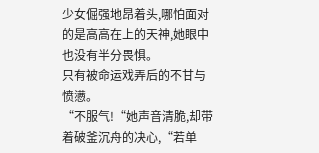少女倔强地昂着头,哪怕面对的是高高在上的天神,她眼中也没有半分畏惧。
只有被命运戏弄后的不甘与愤懑。
“不服气!“她声音清脆,却带着破釜沉舟的决心,“若单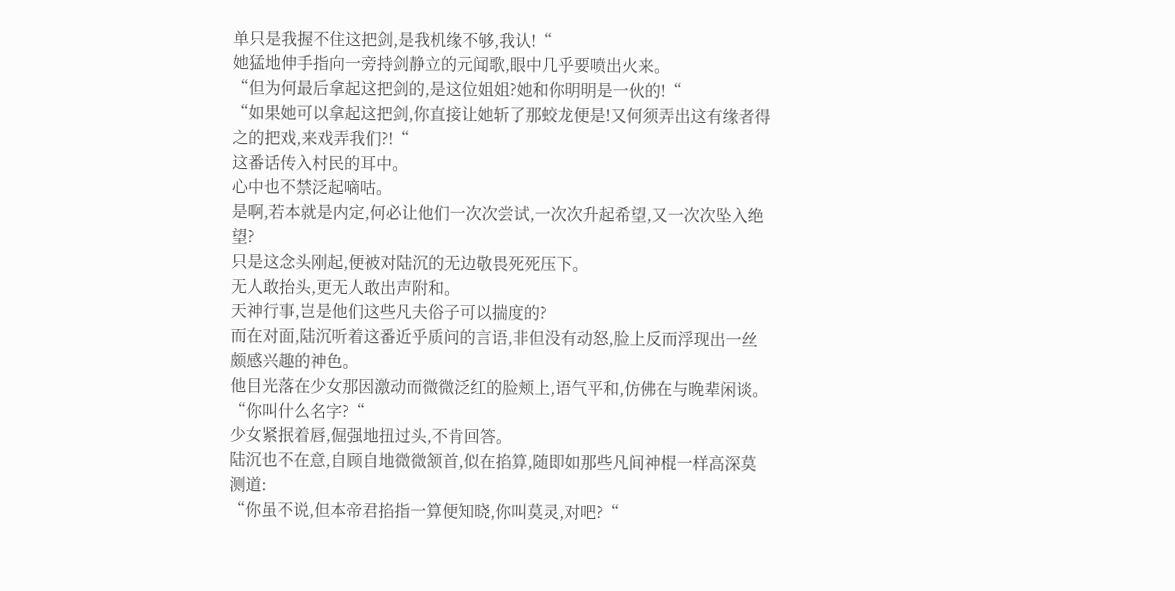单只是我握不住这把剑,是我机缘不够,我认!“
她猛地伸手指向一旁持剑静立的元闻歌,眼中几乎要喷出火来。
“但为何最后拿起这把剑的,是这位姐姐?她和你明明是一伙的!“
“如果她可以拿起这把剑,你直接让她斩了那蛟龙便是!又何须弄出这有缘者得之的把戏,来戏弄我们?!“
这番话传入村民的耳中。
心中也不禁泛起嘀咕。
是啊,若本就是内定,何必让他们一次次尝试,一次次升起希望,又一次次坠入绝望?
只是这念头刚起,便被对陆沉的无边敬畏死死压下。
无人敢抬头,更无人敢出声附和。
天神行事,岂是他们这些凡夫俗子可以揣度的?
而在对面,陆沉听着这番近乎质问的言语,非但没有动怒,脸上反而浮现出一丝颇感兴趣的神色。
他目光落在少女那因激动而微微泛红的脸颊上,语气平和,仿佛在与晚辈闲谈。
“你叫什么名字?“
少女紧抿着唇,倔强地扭过头,不肯回答。
陆沉也不在意,自顾自地微微颔首,似在掐算,随即如那些凡间神棍一样高深莫测道:
“你虽不说,但本帝君掐指一算便知晓,你叫莫灵,对吧?“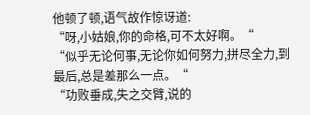他顿了顿,语气故作惊讶道:
“呀,小姑娘,你的命格,可不太好啊。“
“似乎无论何事,无论你如何努力,拼尽全力,到最后,总是差那么一点。“
“功败垂成,失之交臂,说的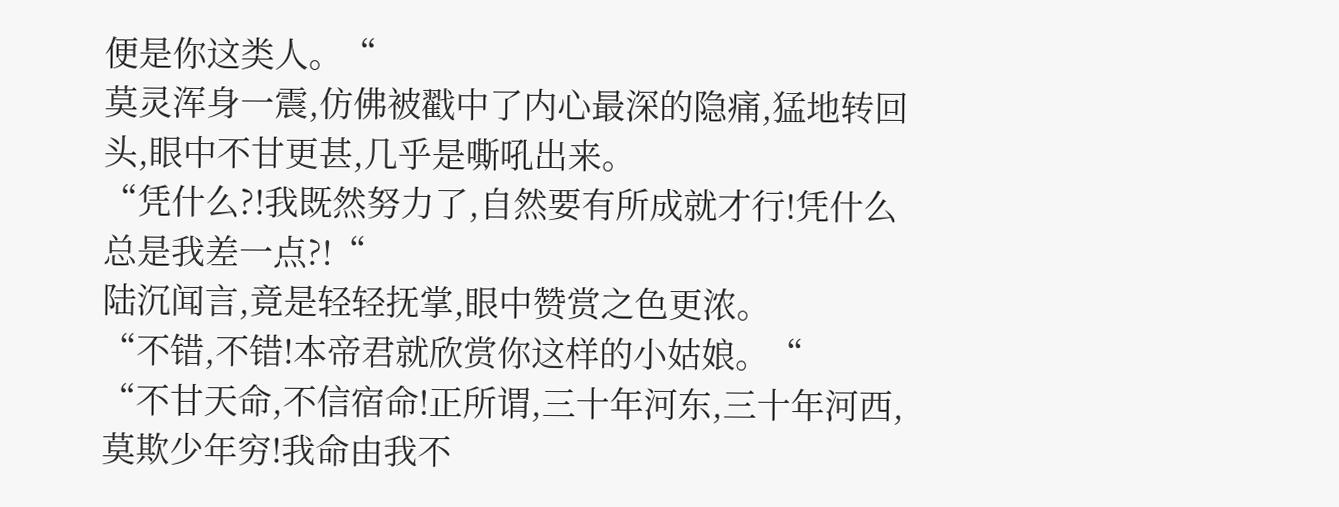便是你这类人。“
莫灵浑身一震,仿佛被戳中了内心最深的隐痛,猛地转回头,眼中不甘更甚,几乎是嘶吼出来。
“凭什么?!我既然努力了,自然要有所成就才行!凭什么总是我差一点?!“
陆沉闻言,竟是轻轻抚掌,眼中赞赏之色更浓。
“不错,不错!本帝君就欣赏你这样的小姑娘。“
“不甘天命,不信宿命!正所谓,三十年河东,三十年河西,莫欺少年穷!我命由我不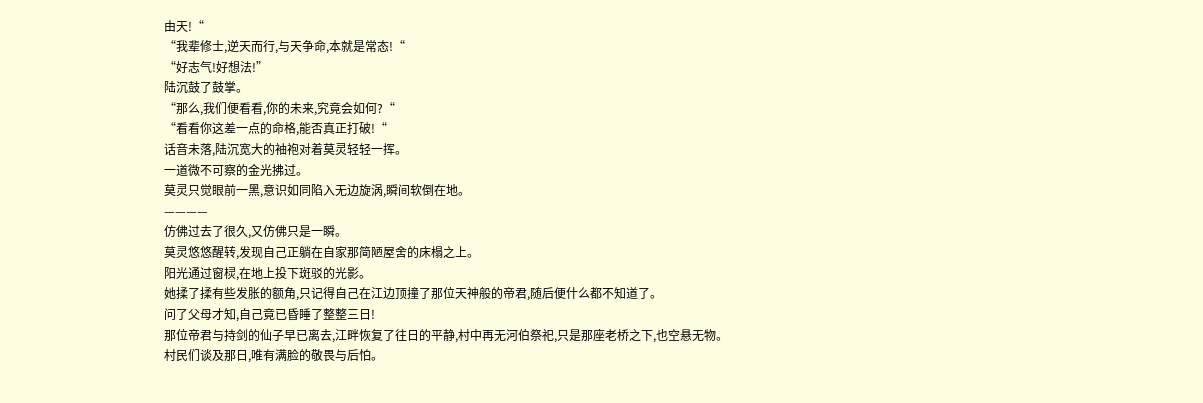由天!“
“我辈修士,逆天而行,与天争命,本就是常态!“
“好志气!好想法!”
陆沉鼓了鼓掌。
“那么,我们便看看,你的未来,究竟会如何?“
“看看你这差一点的命格,能否真正打破!“
话音未落,陆沉宽大的袖袍对着莫灵轻轻一挥。
一道微不可察的金光拂过。
莫灵只觉眼前一黑,意识如同陷入无边旋涡,瞬间软倒在地。
————
仿佛过去了很久,又仿佛只是一瞬。
莫灵悠悠醒转,发现自己正躺在自家那简陋屋舍的床榻之上。
阳光通过窗棂,在地上投下斑驳的光影。
她揉了揉有些发胀的额角,只记得自己在江边顶撞了那位天神般的帝君,随后便什么都不知道了。
问了父母才知,自己竟已昏睡了整整三日!
那位帝君与持剑的仙子早已离去,江畔恢复了往日的平静,村中再无河伯祭祀,只是那座老桥之下,也空悬无物。
村民们谈及那日,唯有满脸的敬畏与后怕。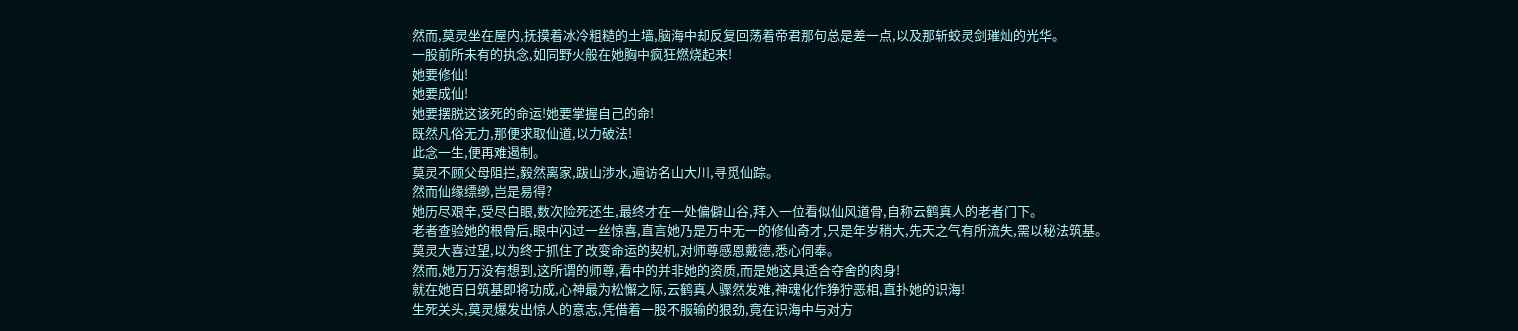然而,莫灵坐在屋内,抚摸着冰冷粗糙的土墙,脑海中却反复回荡着帝君那句总是差一点,以及那斩蛟灵剑璀灿的光华。
一股前所未有的执念,如同野火般在她胸中疯狂燃烧起来!
她要修仙!
她要成仙!
她要摆脱这该死的命运!她要掌握自己的命!
既然凡俗无力,那便求取仙道,以力破法!
此念一生,便再难遏制。
莫灵不顾父母阻拦,毅然离家,跋山涉水,遍访名山大川,寻觅仙踪。
然而仙缘缥缈,岂是易得?
她历尽艰辛,受尽白眼,数次险死还生,最终才在一处偏僻山谷,拜入一位看似仙风道骨,自称云鹤真人的老者门下。
老者查验她的根骨后,眼中闪过一丝惊喜,直言她乃是万中无一的修仙奇才,只是年岁稍大,先天之气有所流失,需以秘法筑基。
莫灵大喜过望,以为终于抓住了改变命运的契机,对师尊感恩戴德,悉心伺奉。
然而,她万万没有想到,这所谓的师尊,看中的并非她的资质,而是她这具适合夺舍的肉身!
就在她百日筑基即将功成,心神最为松懈之际,云鹤真人骤然发难,神魂化作狰狞恶相,直扑她的识海!
生死关头,莫灵爆发出惊人的意志,凭借着一股不服输的狠劲,竟在识海中与对方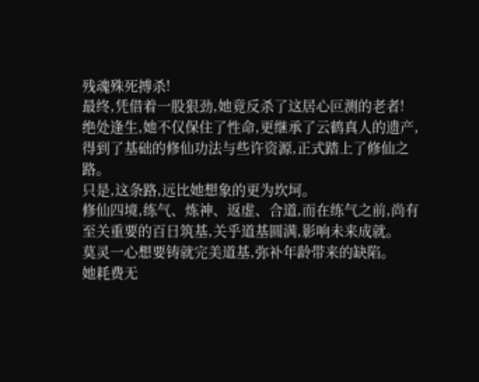残魂殊死搏杀!
最终,凭借着一股狠劲,她竟反杀了这居心叵测的老者!
绝处逢生,她不仅保住了性命,更继承了云鹤真人的遗产,得到了基础的修仙功法与些许资源,正式踏上了修仙之路。
只是,这条路,远比她想象的更为坎坷。
修仙四境,练气、炼神、返虚、合道,而在练气之前,尚有至关重要的百日筑基,关乎道基圆满,影响未来成就。
莫灵一心想要铸就完美道基,弥补年龄带来的缺陷。
她耗费无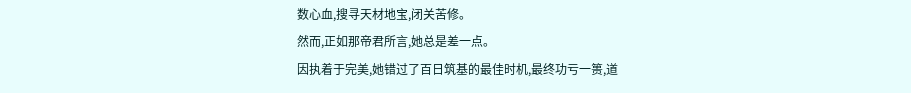数心血,搜寻天材地宝,闭关苦修。
然而,正如那帝君所言,她总是差一点。
因执着于完美,她错过了百日筑基的最佳时机,最终功亏一篑,道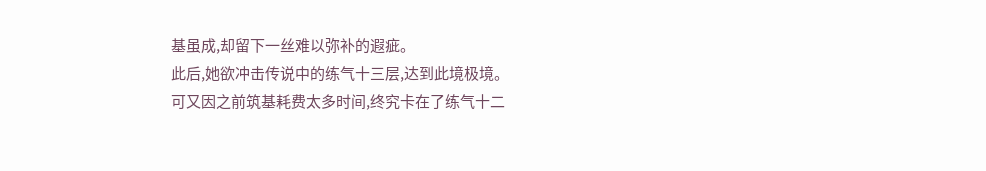基虽成,却留下一丝难以弥补的遐疵。
此后,她欲冲击传说中的练气十三层,达到此境极境。
可又因之前筑基耗费太多时间,终究卡在了练气十二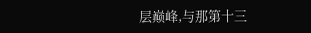层巅峰,与那第十三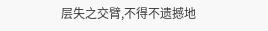层失之交臂,不得不遗撼地